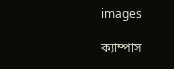images

ক্যাম্পাস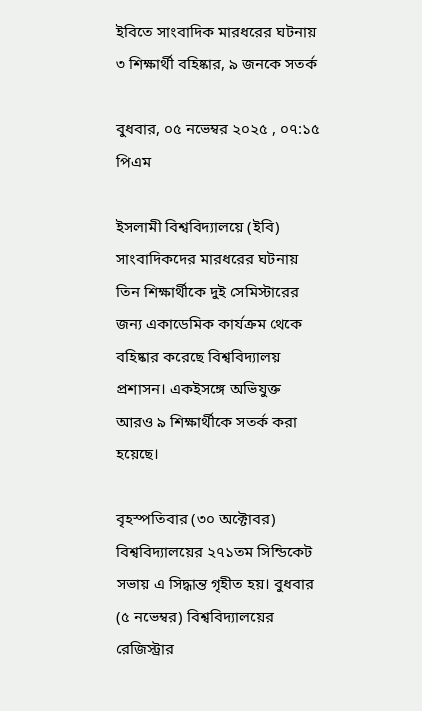ইবিতে সাংবাদিক মারধরের ঘটনায় ৩ শিক্ষার্থী বহিষ্কার, ৯ জনকে সতর্ক

বুধবার, ০৫ নভেম্বর ২০২৫ , ০৭:১৫ পিএম

ইসলামী বিশ্ববিদ্যালয়ে (ইবি) সাংবাদিকদের মারধরের ঘটনায় তিন শিক্ষার্থীকে দুই সেমিস্টারের জন্য একাডেমিক কার্যক্রম থেকে বহিষ্কার করেছে বিশ্ববিদ্যালয় প্রশাসন। একইসঙ্গে অভিযুক্ত আরও ৯ শিক্ষার্থীকে সতর্ক করা হয়েছে।

বৃহস্পতিবার (৩০ অক্টোবর) বিশ্ববিদ্যালয়ের ২৭১তম সিন্ডিকেট সভায় এ সিদ্ধান্ত গৃহীত হয়। বুধবার (৫ নভেম্বর) বিশ্ববিদ্যালয়ের রেজিস্ট্রার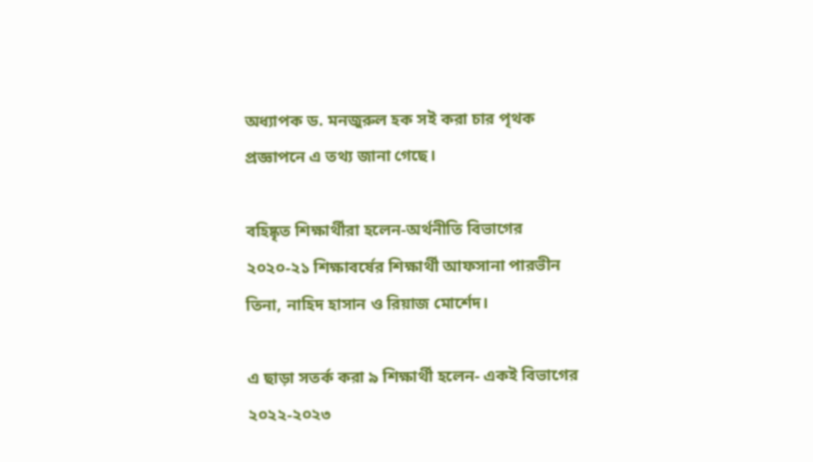অধ্যাপক ড. মনজুরুল হক সই করা চার পৃথক প্রজ্ঞাপনে এ তথ্য জানা গেছে।

বহিষ্কৃত শিক্ষার্থীরা হলেন-অর্থনীতি বিভাগের ২০২০-২১ শিক্ষাবর্ষের শিক্ষার্থী আফসানা পারভীন তিনা, নাহিদ হাসান ও রিয়াজ মোর্শেদ।

এ ছাড়া সতর্ক করা ৯ শিক্ষার্থী হলেন- একই বিভাগের ২০২২-২০২৩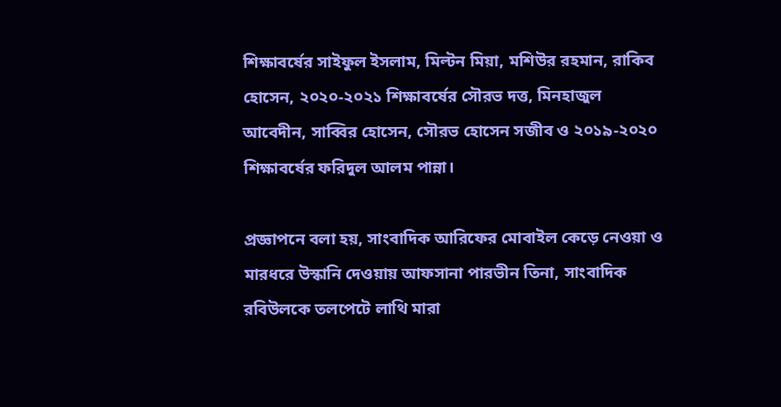শিক্ষাবর্ষের সাইফুল ইসলাম, মিল্টন মিয়া, মশিউর রহমান, রাকিব হোসেন, ২০২০-২০২১ শিক্ষাবর্ষের সৌরভ দত্ত, মিনহাজুল আবেদীন, সাব্বির হোসেন, সৌরভ হোসেন সজীব ও ২০১৯-২০২০ শিক্ষাবর্ষের ফরিদুল আলম পান্না।

প্রজ্ঞাপনে বলা হয়, সাংবাদিক আরিফের মোবাইল কেড়ে নেওয়া ও মারধরে উস্কানি দেওয়ায় আফসানা পারভীন তিনা, সাংবাদিক রবিউলকে তলপেটে লাথি মারা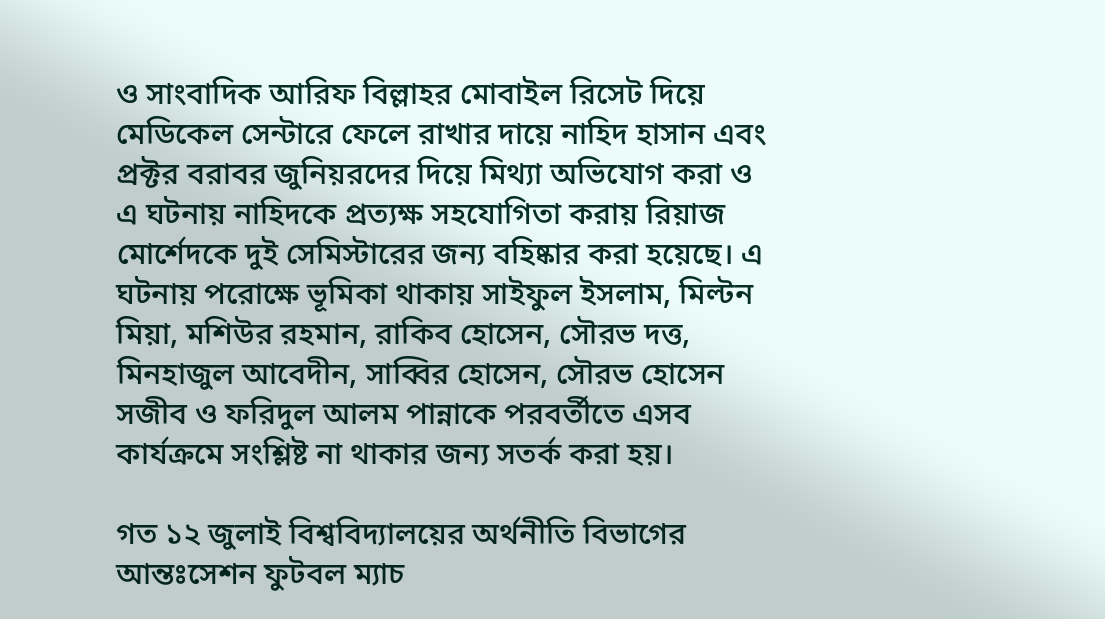ও সাংবাদিক আরিফ বিল্লাহর মোবাইল রিসেট দিয়ে মেডিকেল সেন্টারে ফেলে রাখার দায়ে নাহিদ হাসান এবং প্রক্টর বরাবর জুনিয়রদের দিয়ে মিথ্যা অভিযোগ করা ও এ ঘটনায় নাহিদকে প্রত্যক্ষ সহযোগিতা করায় রিয়াজ মোর্শেদকে দুই সেমিস্টারের জন্য বহিষ্কার করা হয়েছে। এ ঘটনায় পরোক্ষে ভূমিকা থাকায় সাইফুল ইসলাম, মিল্টন মিয়া, মশিউর রহমান, রাকিব হোসেন, সৌরভ দত্ত, মিনহাজুল আবেদীন, সাব্বির হোসেন, সৌরভ হোসেন সজীব ও ফরিদুল আলম পান্নাকে পরবর্তীতে এসব কার্যক্রমে সংশ্লিষ্ট না থাকার জন্য সতর্ক করা হয়।

গত ১২ জুলাই বিশ্ববিদ্যালয়ের অর্থনীতি বিভাগের আন্তঃসেশন ফুটবল ম্যাচ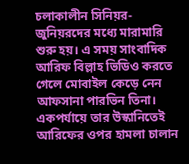চলাকালীন সিনিয়র-জুনিয়রদের মধ্যে মারামারি শুরু হয়। এ সময় সাংবাদিক আরিফ বিল্লাহ ভিডিও করতে গেলে মোবাইল কেড়ে নেন আফসানা পারভিন তিনা। একপর্যায়ে তার উস্কানিতেই আরিফের ওপর হামলা চালান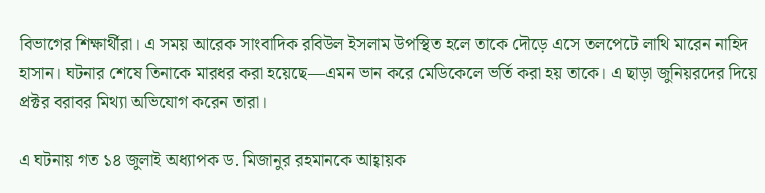বিভাগের শিক্ষার্থীরা। এ সময় আরেক সাংবাদিক রবিউল ইসলাম উপস্থিত হলে তাকে দৌড়ে এসে তলপেটে লাথি মারেন নাহিদ হাসান। ঘটনার শেষে তিনাকে মারধর করা হয়েছে—এমন ভান করে মেডিকেলে ভর্তি করা হয় তাকে। এ ছাড়া জুনিয়রদের দিয়ে প্রক্টর বরাবর মিথ্যা অভিযোগ করেন তারা।

এ ঘটনায় গত ১৪ জুলাই অধ্যাপক ড. মিজানুর রহমানকে আহ্বায়ক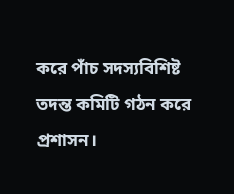করে পাঁচ সদস্যবিশিষ্ট তদন্ত কমিটি গঠন করে প্রশাসন।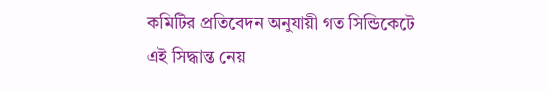কমিটির প্রতিবেদন অনুযায়ী গত সিন্ডিকেটে এই সিদ্ধান্ত নেয়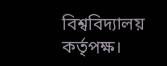বিশ্ববিদ্যালয় কর্তৃপক্ষ।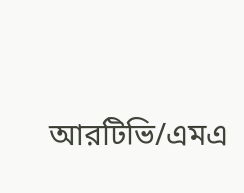আরটিভি/এমএ